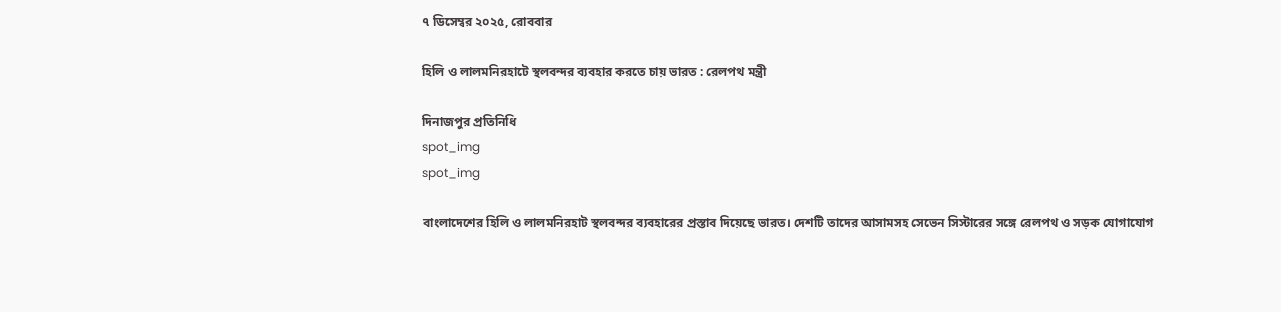৭ ডিসেম্বর ২০২৫, রোববার

হিলি ও লালমনিরহাটে স্থলবন্দর ব্যবহার করতে চায় ভারত : রেলপথ মন্ত্রী

দিনাজপুর প্রতিনিধি
spot_img
spot_img

বাংলাদেশের হিলি ও লালমনিরহাট স্থলবন্দর ব্যবহারের প্রস্তাব দিয়েছে ভারত। দেশটি তাদের আসামসহ সেভেন সিস্টারের সঙ্গে রেলপথ ও সড়ক যোগাযোগ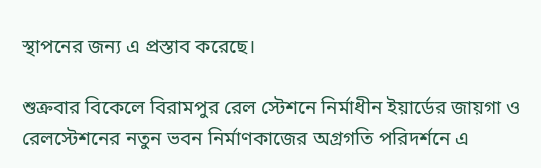স্থাপনের জন্য এ প্রস্তাব করেছে।

শুক্রবার বিকেলে বিরামপুর রেল স্টেশনে নির্মাধীন ইয়ার্ডের জায়গা ও রেলস্টেশনের নতুন ভবন নির্মাণকাজের অগ্রগতি পরিদর্শনে এ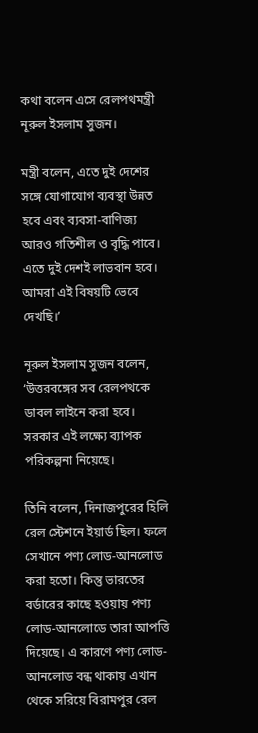কথা বলেন এসে রেলপথমন্ত্রী নূরুল ইসলাম সুজন।

মন্ত্রী বলেন, এতে দুই দেশের সঙ্গে যোগাযোগ ব্যবস্থা উন্নত হবে এবং ব্যবসা-বাণিজ্য আরও গতিশীল ও বৃদ্ধি পাবে। এতে দুই দেশই লাভবান হবে। আমরা এই বিষয়টি ভেবে দেখছি।’

নূরুল ইসলাম সুজন বলেন, ‘উত্তরবঙ্গের সব রেলপথকে ডাবল লাইনে করা হবে। সরকার এই লক্ষ্যে ব্যাপক পরিকল্পনা নিয়েছে।

তিনি বলেন, দিনাজপুরের হিলি রেল স্টেশনে ইয়ার্ড ছিল। ফলে সেখানে পণ্য লোড-আনলোড করা হতো। কিন্তু ভারতের বর্ডারের কাছে হওয়ায় পণ্য লোড-আনলোডে তারা আপত্তি দিয়েছে। এ কারণে পণ্য লোড-আনলোড বন্ধ থাকায় এখান থেকে সরিয়ে বিরামপুর রেল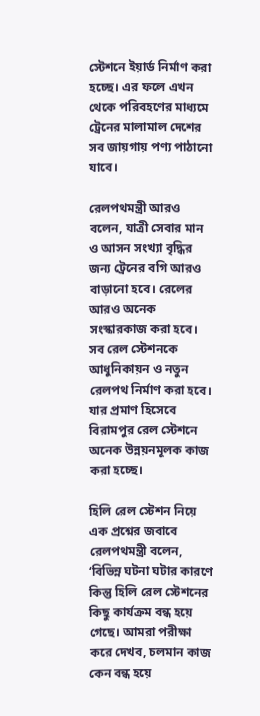স্টেশনে ইয়ার্ড নির্মাণ করা হচ্ছে। এর ফলে এখন থেকে পরিবহণের মাধ্যমে ট্রেনের মালামাল দেশের সব জায়গায় পণ্য পাঠানো যাবে।

রেলপথমন্ত্রী আরও বলেন, যাত্রী সেবার মান ও আসন সংখ্যা বৃদ্ধির জন্য ট্রেনের বগি আরও বাড়ানো হবে। রেলের আরও অনেক সংস্কারকাজ করা হবে। সব রেল স্টেশনকে আধুনিকায়ন ও নতুন রেলপথ নির্মাণ করা হবে। যার প্রমাণ হিসেবে বিরামপুর রেল স্টেশনে অনেক উন্নয়নমূলক কাজ করা হচ্ছে।

হিলি রেল স্টেশন নিয়ে এক প্রশ্নের জবাবে রেলপথমন্ত্রী বলেন, ‘বিভিন্ন ঘটনা ঘটার কারণে কিন্তু হিলি রেল স্টেশনের কিছু কার্যক্রম বন্ধ হয়ে গেছে। আমরা পরীক্ষা করে দেখব, চলমান কাজ কেন বন্ধ হয়ে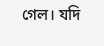গেল। যদি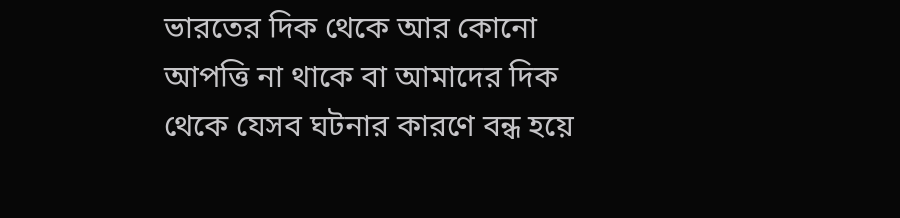ভারতের দিক থেকে আর কোনো আপত্তি না থাকে বা আমাদের দিক থেকে যেসব ঘটনার কারণে বন্ধ হয়ে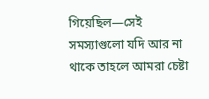গিয়েছিল—সেই সমস্যাগুলো যদি আর না থাকে তাহলে আমরা চেষ্টা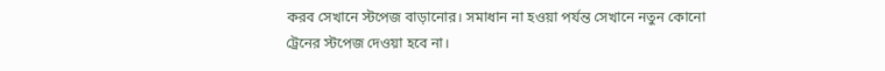করব সেখানে স্টপেজ বাড়ানোর। সমাধান না হওয়া পর্যন্ত সেখানে নতুন কোনো ট্রেনের স্টপেজ দেওয়া হবে না।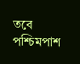তবে পশ্চিমপাশ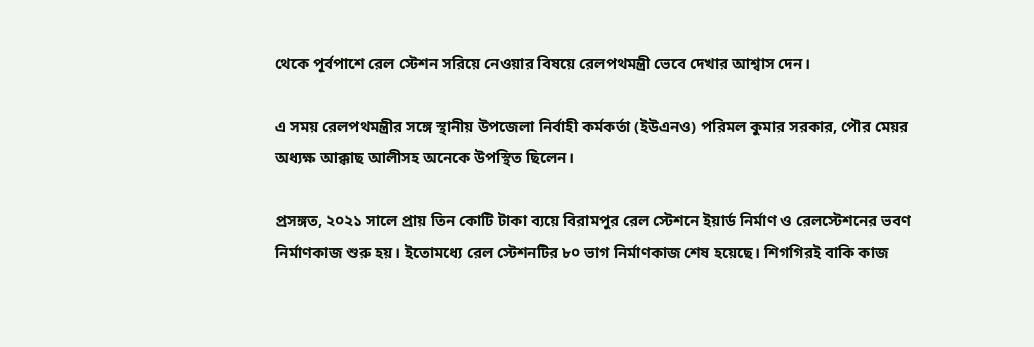থেকে পূর্বপাশে রেল স্টেশন সরিয়ে নেওয়ার বিষয়ে রেলপথমন্ত্রী ভেবে দেখার আশ্বাস দেন।

এ সময় রেলপথমন্ত্রীর সঙ্গে স্থানীয় উপজেলা নির্বাহী কর্মকর্তা (ইউএনও) পরিমল কুমার সরকার, পৌর মেয়র অধ্যক্ষ আক্কাছ আলীসহ অনেকে উপস্থিত ছিলেন।

প্রসঙ্গত, ২০২১ সালে প্রায় তিন কোটি টাকা ব্যয়ে বিরামপুর রেল স্টেশনে ইয়ার্ড নির্মাণ ও রেলস্টেশনের ভবণ নির্মাণকাজ শুরু হয়। ইতোমধ্যে রেল স্টেশনটির ৮০ ভাগ নির্মাণকাজ শেষ হয়েছে। শিগগিরই বাকি কাজ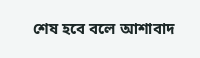শেষ হবে বলে আশাবাদ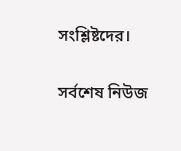সংশ্লিষ্টদের।

সর্বশেষ নিউজ